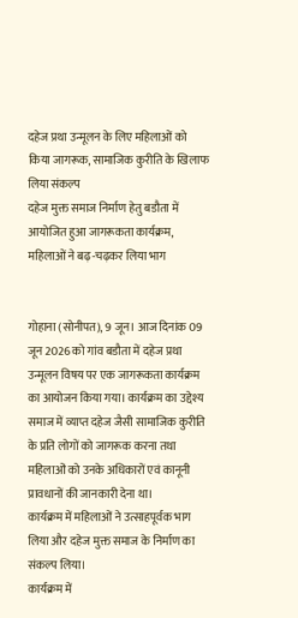दहेज प्रथा उन्मूलन के लिए महिलाओं को किया जागरूक, सामाजिक कुरीति के खिलाफ लिया संकल्प
दहेज मुक्त समाज निर्माण हेतु बडौता में आयोजित हुआ जागरूकता कार्यक्रम, महिलाओं ने बढ़-चढ़कर लिया भाग


गोहाना (सोनीपत), 9 जून। आज दिनांक 09 जून 2026 को गांव बडौता में दहेज प्रथा उन्मूलन विषय पर एक जागरूकता कार्यक्रम का आयोजन किया गया। कार्यक्रम का उद्देश्य समाज में व्याप्त दहेज जैसी सामाजिक कुरीति के प्रति लोगों को जागरूक करना तथा महिलाओं को उनके अधिकारों एवं कानूनी प्रावधानों की जानकारी देना था।
कार्यक्रम में महिलाओं ने उत्साहपूर्वक भाग लिया और दहेज मुक्त समाज के निर्माण का संकल्प लिया।
कार्यक्रम में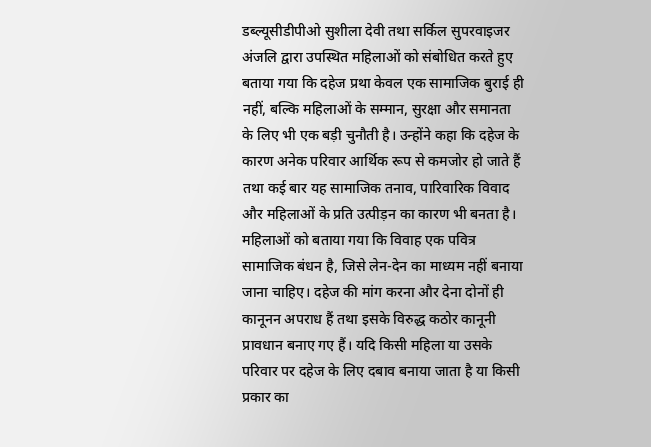डब्ल्यूसीडीपीओ सुशीला देवी तथा सर्किल सुपरवाइजर अंजलि द्वारा उपस्थित महिलाओं को संबोधित करते हुए बताया गया कि दहेज प्रथा केवल एक सामाजिक बुराई ही नहीं, बल्कि महिलाओं के सम्मान, सुरक्षा और समानता के लिए भी एक बड़ी चुनौती है। उन्होंने कहा कि दहेज के कारण अनेक परिवार आर्थिक रूप से कमजोर हो जाते हैं तथा कई बार यह सामाजिक तनाव, पारिवारिक विवाद और महिलाओं के प्रति उत्पीड़न का कारण भी बनता है।
महिलाओं को बताया गया कि विवाह एक पवित्र सामाजिक बंधन है, जिसे लेन-देन का माध्यम नहीं बनाया जाना चाहिए। दहेज की मांग करना और देना दोनों ही कानूनन अपराध हैं तथा इसके विरुद्ध कठोर कानूनी प्रावधान बनाए गए हैं। यदि किसी महिला या उसके परिवार पर दहेज के लिए दबाव बनाया जाता है या किसी प्रकार का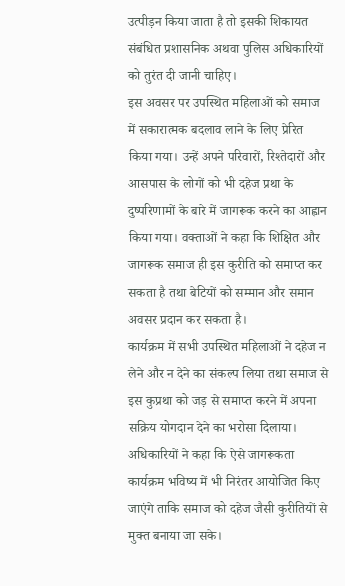उत्पीड़न किया जाता है तो इसकी शिकायत संबंधित प्रशासनिक अथवा पुलिस अधिकारियों को तुरंत दी जानी चाहिए।
इस अवसर पर उपस्थित महिलाओं को समाज में सकारात्मक बदलाव लाने के लिए प्रेरित किया गया। उन्हें अपने परिवारों, रिश्तेदारों और आसपास के लोगों को भी दहेज प्रथा के दुष्परिणामों के बारे में जागरूक करने का आह्वान किया गया। वक्ताओं ने कहा कि शिक्षित और जागरूक समाज ही इस कुरीति को समाप्त कर सकता है तथा बेटियों को सम्मान और समान अवसर प्रदान कर सकता है।
कार्यक्रम में सभी उपस्थित महिलाओं ने दहेज न लेने और न देने का संकल्प लिया तथा समाज से इस कुप्रथा को जड़ से समाप्त करने में अपना सक्रिय योगदान देने का भरोसा दिलाया। अधिकारियों ने कहा कि ऐसे जागरूकता कार्यक्रम भविष्य में भी निरंतर आयोजित किए जाएंगे ताकि समाज को दहेज जैसी कुरीतियों से मुक्त बनाया जा सके।